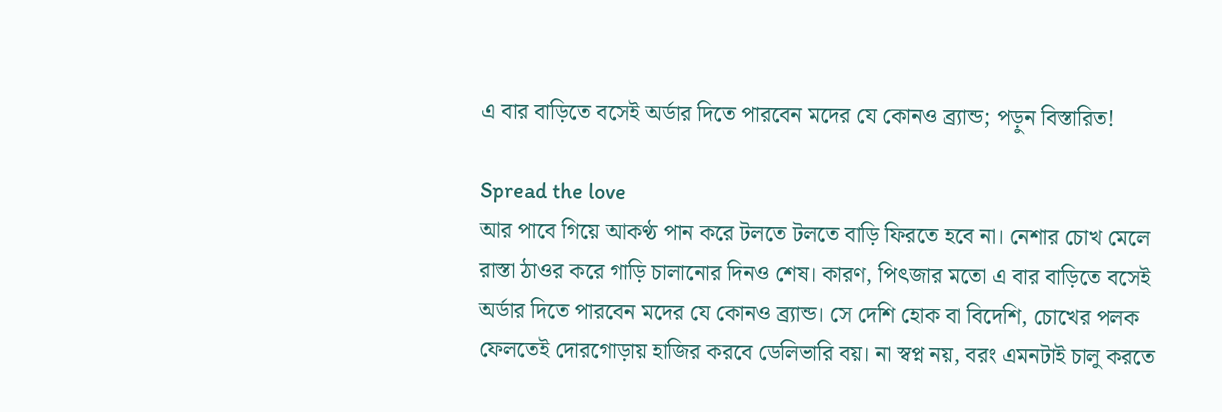এ বার বাড়িতে বসেই অর্ডার দিতে পারবেন মদের যে কোনও ব্র্যান্ড; পড়ুন বিস্তারিত!

Spread the love
আর পাবে গিয়ে আকণ্ঠ পান করে টলতে টলতে বাড়ি ফিরতে হবে না। নেশার চোখ মেলে রাস্তা ঠাওর করে গাড়ি চালানোর দিনও শেষ। কারণ, পিৎজার মতো এ বার বাড়িতে বসেই অর্ডার দিতে পারবেন মদের যে কোনও ব্র্যান্ড। সে দেশি হোক বা বিদেশি, চোখের পলক ফেলতেই দোরগোড়ায় হাজির করবে ডেলিভারি বয়। না স্বপ্ন নয়, বরং এমনটাই চালু করতে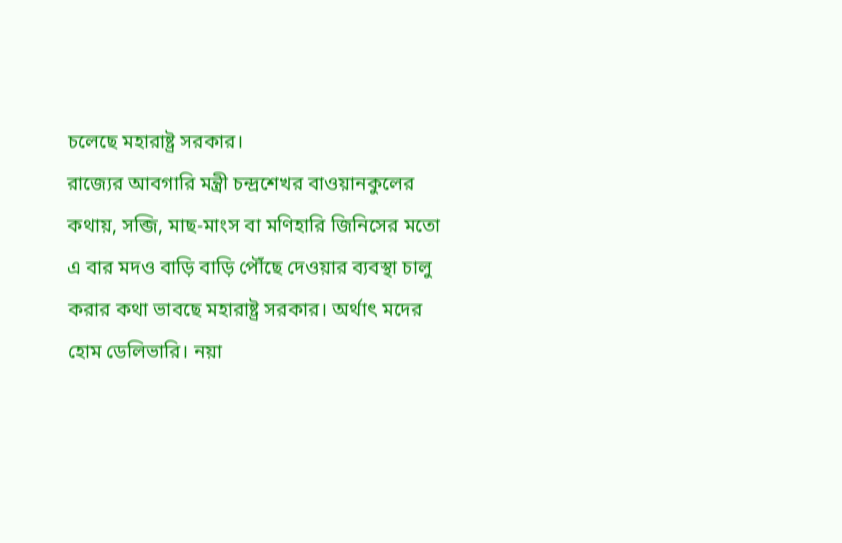চলেছে মহারাষ্ট্র সরকার।
রাজ্যের আবগারি মন্ত্রী চন্দ্রশেখর বাওয়ানকুলের কথায়, সব্জি, মাছ-মাংস বা মণিহারি জিনিসের মতো এ বার মদও বাড়ি বাড়ি পৌঁছে দেওয়ার ব্যবস্থা চালু করার কথা ভাবছে মহারাষ্ট্র সরকার। অর্থাৎ মদের হোম ডেলিভারি। নয়া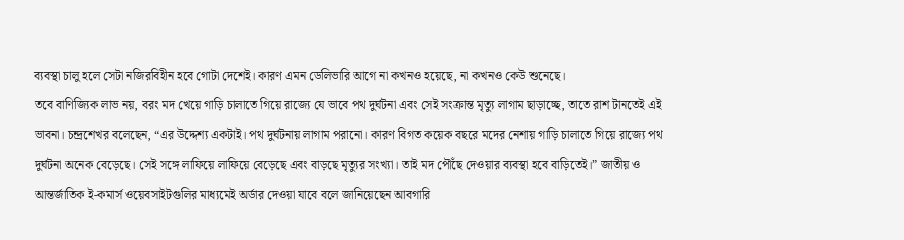ব্যবস্থা চালু হলে সেটা নজিরবিহীন হবে গোটা দেশেই। কারণ এমন ডেলিভারি আগে না কখনও হয়েছে, না কখনও কেউ শুনেছে।
তবে বাণিজ্যিক লাভ নয়, বরং মদ খেয়ে গাড়ি চালাতে গিয়ে রাজ্যে যে ভাবে পথ দুর্ঘটনা এবং সেই সংক্রান্ত মৃত্যু লাগাম ছাড়াচ্ছে, তাতে রাশ টানতেই এই ভাবনা। চন্দ্রশেখর বলেছেন, “এর উদ্দেশ্য একটাই। পথ দুর্ঘটনায় লাগাম পরানো। কারণ বিগত কয়েক বছরে মদের নেশায় গাড়ি চালাতে গিয়ে রাজ্যে পথ দুর্ঘটনা অনেক বেড়েছে। সেই সঙ্গে লাফিয়ে লাফিয়ে বেড়েছে এবং বাড়ছে মৃত্যুর সংখ্যা। তাই মদ পৌঁছে দেওয়ার ব্যবস্থা হবে বাড়িতেই।” জাতীয় ও আন্তর্জাতিক ই-কমার্স ওয়েবসাইটগুলির মাধ্যমেই অর্ডার দেওয়া যাবে বলে জানিয়েছেন আবগারি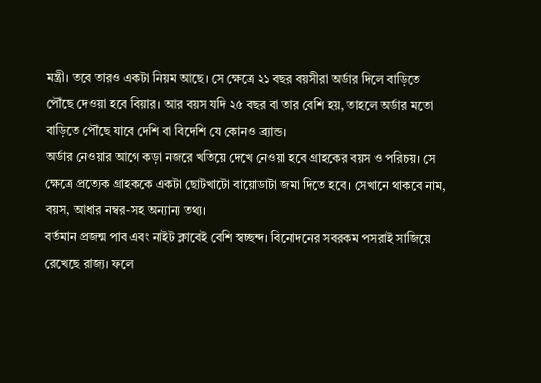মন্ত্রী। তবে তারও একটা নিয়ম আছে। সে ক্ষেত্রে ২১ বছর বয়সীরা অর্ডার দিলে বাড়িতে পৌঁছে দেওয়া হবে বিয়ার। আর বয়স যদি ২৫ বছর বা তার বেশি হয়, তাহলে অর্ডার মতো বাড়িতে পৌঁছে যাবে দেশি বা বিদেশি যে কোনও ব্র্যান্ড।
অর্ডার নেওয়ার আগে কড়া নজরে খতিয়ে দেখে নেওয়া হবে গ্রাহকের বয়স ও পরিচয়। সে ক্ষেত্রে প্রত্যেক গ্রাহককে একটা ছোটখাটো বায়োডাটা জমা দিতে হবে। সেখানে থাকবে নাম, বয়স, আধার নম্বর-সহ অন্যান্য তথ্য।
বর্তমান প্রজন্ম পাব এবং নাইট ক্লাবেই বেশি স্বচ্ছন্দ। বিনোদনের সবরকম পসরাই সাজিয়ে রেখেছে রাজ্য। ফলে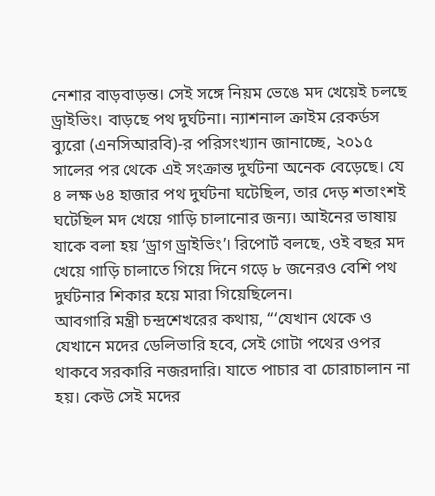নেশার বাড়বাড়ন্ত। সেই সঙ্গে নিয়ম ভেঙে মদ খেয়েই চলছে ড্রাইভিং। বাড়ছে পথ দুর্ঘটনা। ন্যাশনাল ক্রাইম রেকর্ডস ব্যুরো (এনসিআরবি)-র পরিসংখ্যান জানাচ্ছে, ২০১৫ সালের পর থেকে এই সংক্রান্ত দুর্ঘটনা অনেক বেড়েছে। যে ৪ লক্ষ ৬৪ হাজার পথ দুর্ঘটনা ঘটেছিল, তার দেড় শতাংশই ঘটেছিল মদ খেয়ে গাড়ি চালানোর জন্য। আইনের ভাষায় যাকে বলা হয় ‘ড্রাগ ড্রাইভিং’। রিপোর্ট বলছে, ওই বছর মদ খেয়ে গাড়ি চালাতে গিয়ে দিনে গড়ে ৮ জনেরও বেশি পথ দুর্ঘটনার শিকার হয়ে মারা গিয়েছিলেন।
আবগারি মন্ত্রী চন্দ্রশেখরের কথায়, “‘যেখান থেকে ও যেখানে মদের ডেলিভারি হবে, সেই গোটা পথের ওপর থাকবে সরকারি নজরদারি। যাতে পাচার বা চোরাচালান না হয়। কেউ সেই মদের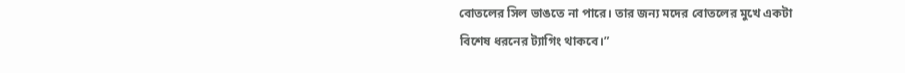বোতলের সিল ভাঙতে না পারে। তার জন্য মদের বোতলের মুখে একটা বিশেষ ধরনের ট্যাগিং থাকবে।”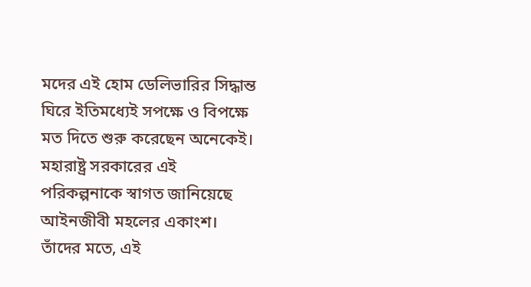মদের এই হোম ডেলিভারির সিদ্ধান্ত ঘিরে ইতিমধ্যেই সপক্ষে ও বিপক্ষে মত দিতে শুরু করেছেন অনেকেই। মহারাষ্ট্র সরকারের এই পরিকল্পনাকে স্বাগত জানিয়েছে আইনজীবী মহলের একাংশ। তাঁদের মতে, এই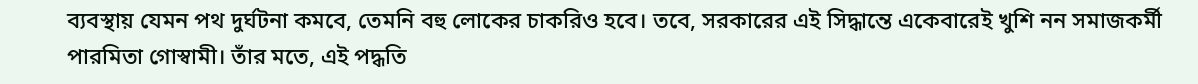ব্যবস্থায় যেমন পথ দুর্ঘটনা কমবে, তেমনি বহু লোকের চাকরিও হবে। তবে, সরকারের এই সিদ্ধান্তে একেবারেই খুশি নন সমাজকর্মী পারমিতা গোস্বামী। তাঁর মতে, এই পদ্ধতি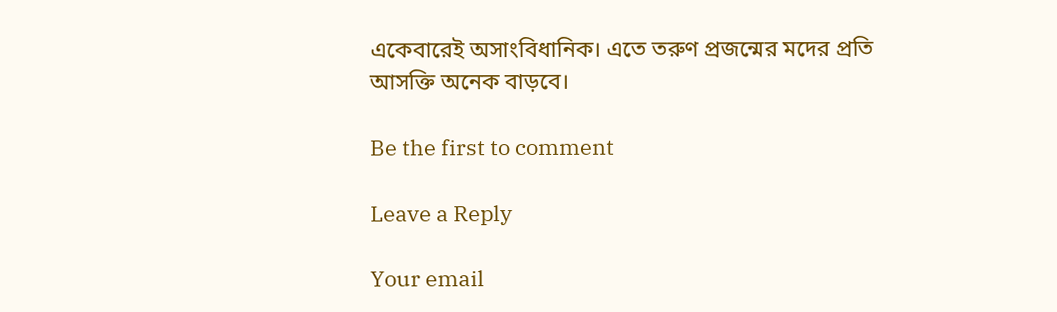একেবারেই অসাংবিধানিক। এতে তরুণ প্রজন্মের মদের প্রতি আসক্তি অনেক বাড়বে।

Be the first to comment

Leave a Reply

Your email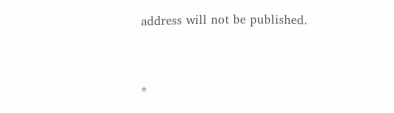address will not be published.


*